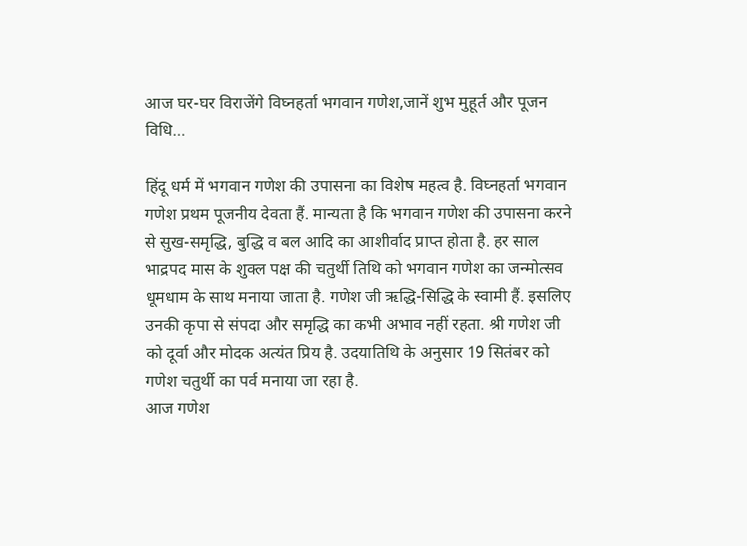आज घर-घर विराजेंगे विघ्नहर्ता भगवान गणेश,जानें शुभ मुहूर्त और पूजन विधि…

हिंदू धर्म में भगवान गणेश की उपासना का विशेष महत्व है. विघ्नहर्ता भगवान गणेश प्रथम पूजनीय देवता हैं. मान्यता है कि भगवान गणेश की उपासना करने से सुख-समृद्धि, बुद्धि व बल आदि का आशीर्वाद प्राप्त होता है. हर साल भाद्रपद मास के शुक्ल पक्ष की चतुर्थी तिथि को भगवान गणेश का जन्मोत्सव धूमधाम के साथ मनाया जाता है. गणेश जी ऋद्धि-सिद्धि के स्वामी हैं. इसलिए उनकी कृपा से संपदा और समृद्धि का कभी अभाव नहीं रहता. श्री गणेश जी को दूर्वा और मोदक अत्यंत प्रिय है. उदयातिथि के अनुसार 19 सितंबर को गणेश चतुर्थी का पर्व मनाया जा रहा है.
आज गणेश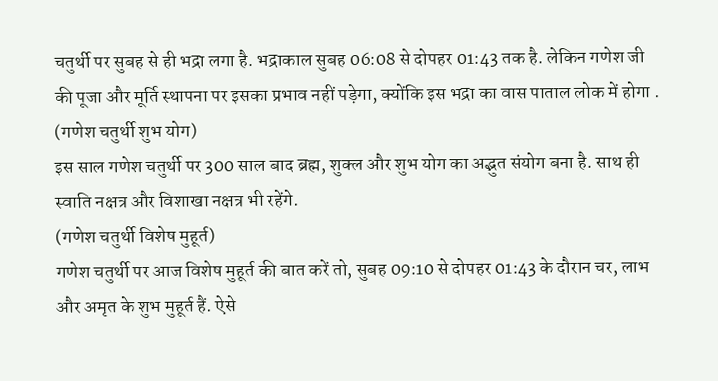चतुर्थी पर सुबह से ही भद्रा लगा है. भद्राकाल सुबह 06:08 से दोपहर 01:43 तक है. लेकिन गणेश जी की पूजा और मूर्ति स्थापना पर इसका प्रभाव नहीं पड़ेगा, क्योंकि इस भद्रा का वास पाताल लोक में होगा .
(गणेश चतुर्थी शुभ योग)
इस साल गणेश चतुर्थी पर 300 साल बाद ब्रह्म, शुक्ल और शुभ योग का अद्भुत संयोग बना है. साथ ही स्वाति नक्षत्र और विशाखा नक्षत्र भी रहेंगे.
(गणेश चतुर्थी विशेष मुहूर्त)
गणेश चतुर्थी पर आज विशेष मुहूर्त की बात करें तो, सुबह 09:10 से दोपहर 01:43 के दौरान चर, लाभ और अमृत के शुभ मुहूर्त हैं. ऐसे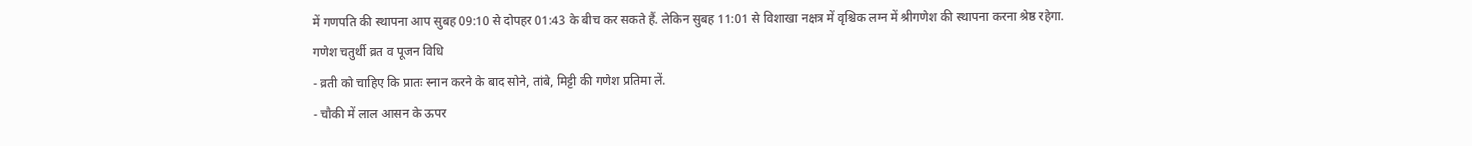में गणपति की स्थापना आप सुबह 09:10 से दोपहर 01:43 के बीच कर सकते हैं. लेकिन सुबह 11:01 से विशाखा नक्षत्र में वृश्चिक लग्न में श्रीगणेश की स्थापना करना श्रेष्ठ रहेगा.
गणेश चतुर्थी व्रत व पूजन विधि
- व्रती को चाहिए कि प्रातः स्नान करने के बाद सोने, तांबे, मिट्टी की गणेश प्रतिमा लें.
- चौकी में लाल आसन के ऊपर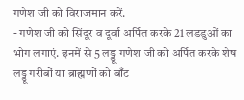गणेश जी को विराजमान करें.
- गणेश जी को सिंदूर व दूर्वा अर्पित करके 21 लडडुओं का भोग लगाएं. इनमें से 5 लड्डू गणेश जी को अर्पित करके शेष लड्डू गरीबों या ब्राह्मणों को बाँट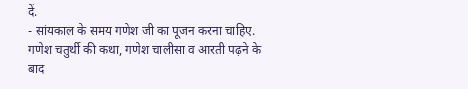दें.
- सांयकाल के समय गणेश जी का पूजन करना चाहिए. गणेश चतुर्थी की कथा, गणेश चालीसा व आरती पढ़ने के बाद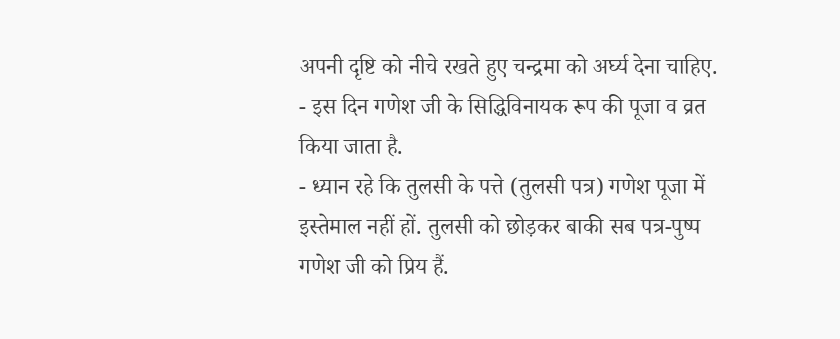अपनी दृष्टि को नीचे रखते हुए चन्द्रमा को अर्घ्य देना चाहिए.
- इस दिन गणेश जी के सिद्धिविनायक रूप की पूजा व व्रत किया जाता है.
- ध्यान रहे कि तुलसी के पत्ते (तुलसी पत्र) गणेश पूजा में इस्तेमाल नहीं हों. तुलसी को छोड़कर बाकी सब पत्र-पुष्प
गणेश जी को प्रिय हैं.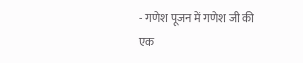- गणेश पूजन में गणेश जी की एक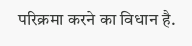परिक्रमा करने का विधान है.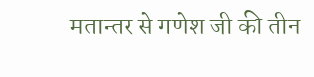मतान्तर से गणेश जी की तीन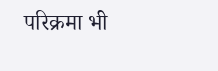परिक्रमा भी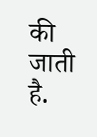की जाती है.